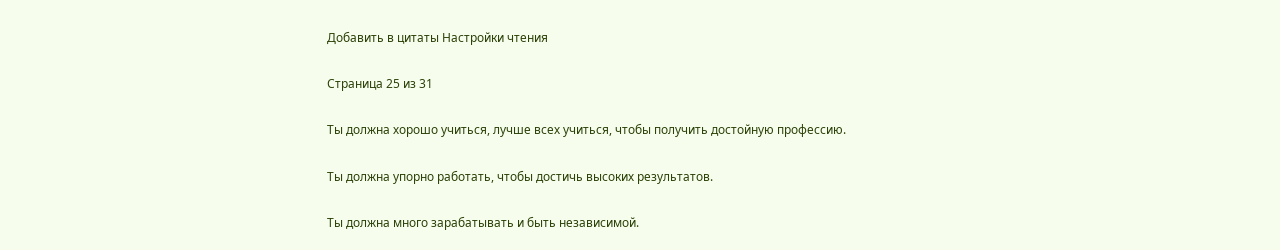Добавить в цитаты Настройки чтения

Страница 25 из 31

Ты должна хорошо учиться, лучше всех учиться, чтобы получить достойную профессию.

Ты должна упорно работать, чтобы достичь высоких результатов.

Ты должна много зарабатывать и быть независимой.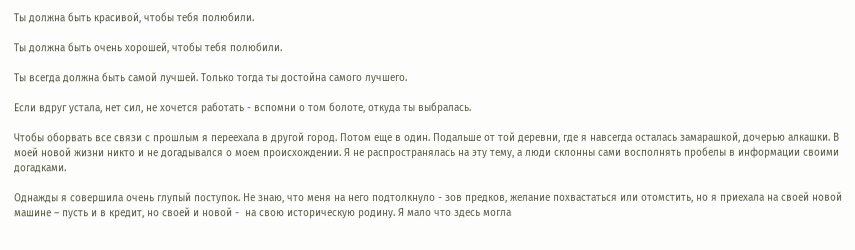Ты должна быть красивой, чтобы тебя полюбили.

Ты должна быть очень хорошей, чтобы тебя полюбили.

Ты всегда должна быть самой лучшей. Только тогда ты достойна самого лучшего.

Если вдруг устала, нет сил, не хочется работать - вспомни о том болоте, откуда ты выбралась.

Чтобы оборвать все связи с прошлым я переехала в другой город. Потом еще в один. Подальше от той деревни, где я навсегда осталась замарашкой, дочерью алкашки. В моей новой жизни никто и не догадывался о моем происхождении. Я не распространялась на эту тему, а люди склонны сами восполнять пробелы в информации своими догадками.

Однажды я совершила очень глупый поступок. Не знаю, что меня на него подтолкнуло - зов предков, желание похвастаться или отомстить, но я приехала на своей новой машине – пусть и в кредит, но своей и новой -  на свою историческую родину. Я мало что здесь могла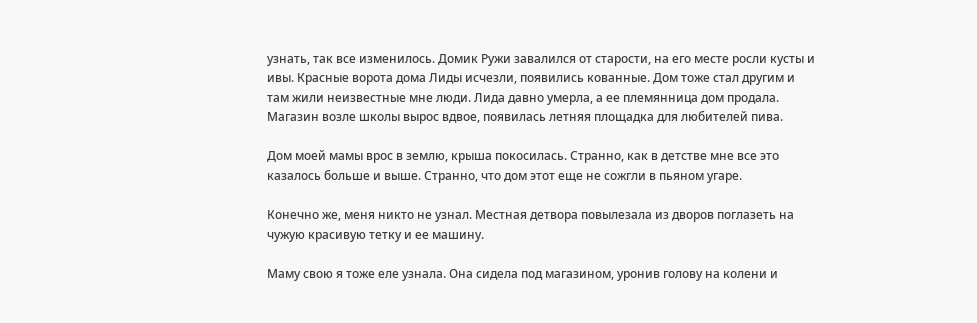узнать, так все изменилось. Домик Ружи завалился от старости, на его месте росли кусты и ивы. Красные ворота дома Лиды исчезли, появились кованные. Дом тоже стал другим и там жили неизвестные мне люди. Лида давно умерла, а ее племянница дом продала. Магазин возле школы вырос вдвое, появилась летняя площадка для любителей пива.

Дом моей мамы врос в землю, крыша покосилась. Странно, как в детстве мне все это казалось больше и выше. Странно, что дом этот еще не сожгли в пьяном угаре.

Конечно же, меня никто не узнал. Местная детвора повылезала из дворов поглазеть на чужую красивую тетку и ее машину.

Маму свою я тоже еле узнала. Она сидела под магазином, уронив голову на колени и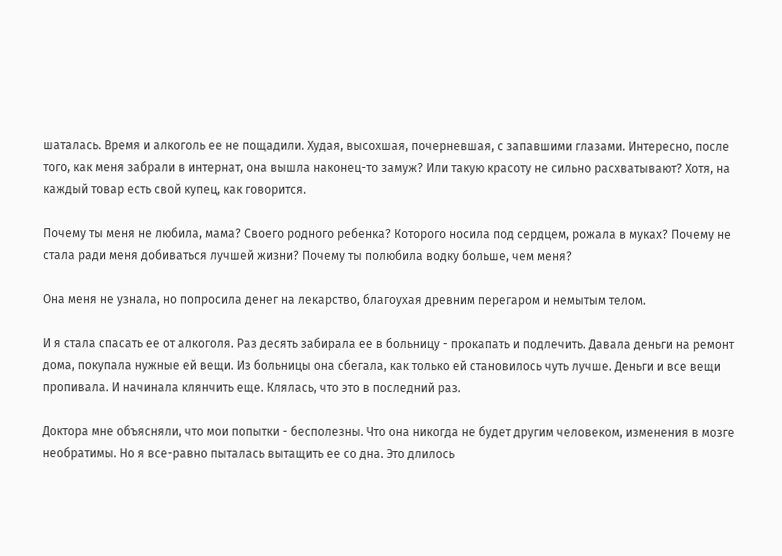шаталась. Время и алкоголь ее не пощадили. Худая, высохшая, почерневшая, с запавшими глазами. Интересно, после того, как меня забрали в интернат, она вышла наконец-то замуж? Или такую красоту не сильно расхватывают? Хотя, на каждый товар есть свой купец, как говорится.

Почему ты меня не любила, мама? Своего родного ребенка? Которого носила под сердцем, рожала в муках? Почему не стала ради меня добиваться лучшей жизни? Почему ты полюбила водку больше, чем меня?

Она меня не узнала, но попросила денег на лекарство, благоухая древним перегаром и немытым телом.

И я стала спасать ее от алкоголя. Раз десять забирала ее в больницу - прокапать и подлечить. Давала деньги на ремонт дома, покупала нужные ей вещи. Из больницы она сбегала, как только ей становилось чуть лучше. Деньги и все вещи пропивала. И начинала клянчить еще. Клялась, что это в последний раз.

Доктора мне объясняли, что мои попытки - бесполезны. Что она никогда не будет другим человеком, изменения в мозге необратимы. Но я все-равно пыталась вытащить ее со дна. Это длилось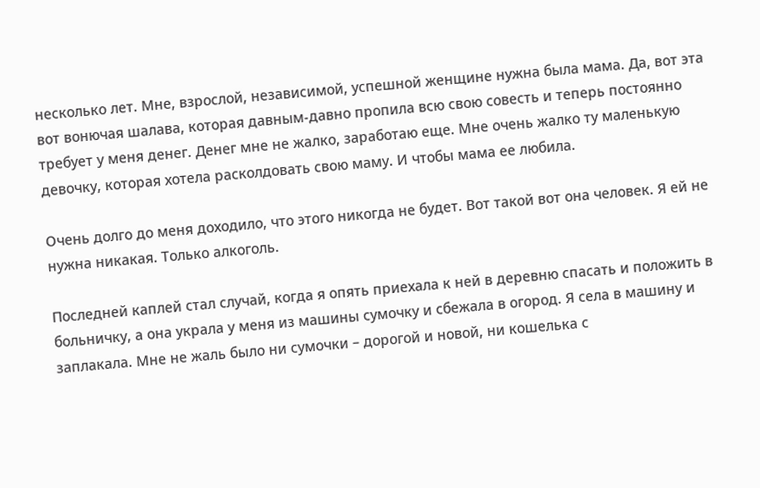несколько лет. Мне, взрослой, независимой, успешной женщине нужна была мама. Да, вот эта вот вонючая шалава, которая давным-давно пропила всю свою совесть и теперь постоянно требует у меня денег. Денег мне не жалко, заработаю еще. Мне очень жалко ту маленькую девочку, которая хотела расколдовать свою маму. И чтобы мама ее любила.

Очень долго до меня доходило, что этого никогда не будет. Вот такой вот она человек. Я ей не нужна никакая. Только алкоголь.

Последней каплей стал случай, когда я опять приехала к ней в деревню спасать и положить в больничку, а она украла у меня из машины сумочку и сбежала в огород. Я села в машину и заплакала. Мне не жаль было ни сумочки – дорогой и новой, ни кошелька с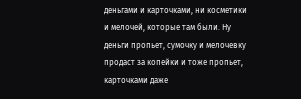деньгами и карточками, ни косметики и мелочей, которые там были. Ну деньги пропьет, сумочку и мелочевку продаст за копейки и тоже пропьет, карточками даже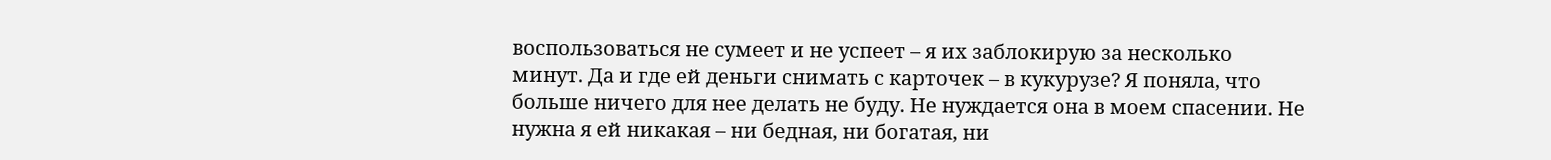воспользоваться не сумеет и не успеет – я их заблокирую за несколько минут. Да и где ей деньги снимать с карточек – в кукурузе? Я поняла, что больше ничего для нее делать не буду. Не нуждается она в моем спасении. Не нужна я ей никакая – ни бедная, ни богатая, ни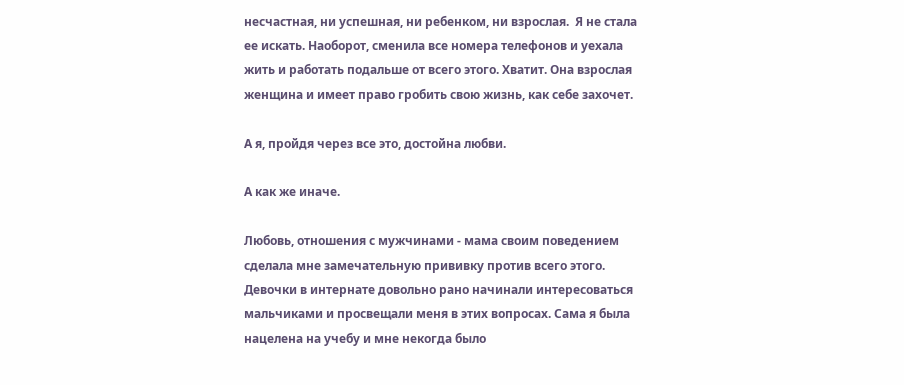несчастная, ни успешная, ни ребенком, ни взрослая.  Я не стала ее искать. Наоборот, сменила все номера телефонов и уехала жить и работать подальше от всего этого. Хватит. Она взрослая женщина и имеет право гробить свою жизнь, как себе захочет.

А я, пройдя через все это, достойна любви.

А как же иначе.

Любовь, отношения с мужчинами - мама своим поведением сделала мне замечательную прививку против всего этого. Девочки в интернате довольно рано начинали интересоваться мальчиками и просвещали меня в этих вопросах. Сама я была нацелена на учебу и мне некогда было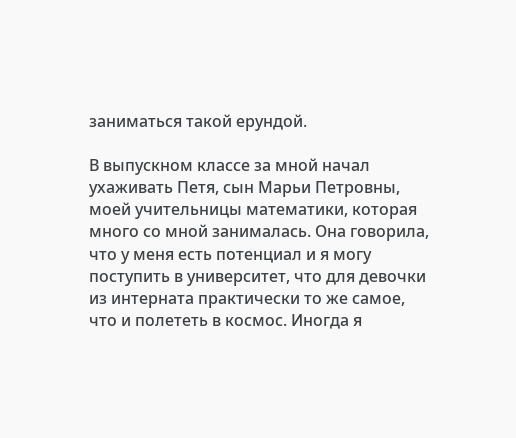заниматься такой ерундой.

В выпускном классе за мной начал ухаживать Петя, сын Марьи Петровны, моей учительницы математики, которая много со мной занималась. Она говорила, что у меня есть потенциал и я могу поступить в университет, что для девочки из интерната практически то же самое, что и полететь в космос. Иногда я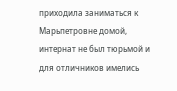приходила заниматься к Марьпетровне домой, интернат не был тюрьмой и для отличников имелись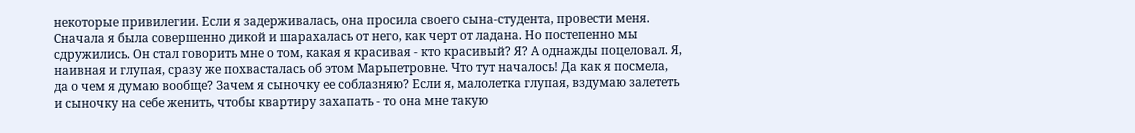некоторые привилегии. Если я задерживалась, она просила своего сына-студента, провести меня. Сначала я была совершенно дикой и шарахалась от него, как черт от ладана. Но постепенно мы сдружились. Он стал говорить мне о том, какая я красивая - кто красивый? Я? А однажды поцеловал. Я, наивная и глупая, сразу же похвасталась об этом Марьпетровне. Что тут началось! Да как я посмела, да о чем я думаю вообще? Зачем я сыночку ее соблазняю? Если я, малолетка глупая, вздумаю залететь и сыночку на себе женить, чтобы квартиру захапать - то она мне такую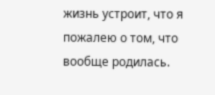жизнь устроит, что я пожалею о том, что вообще родилась.